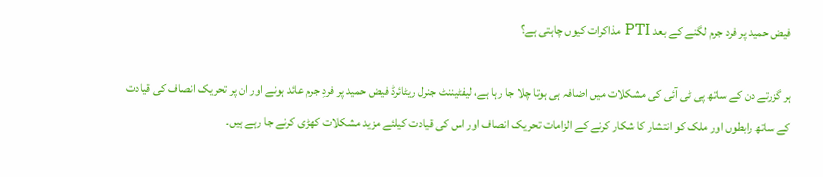فیض حمید پر فرد جرم لگنے کے بعد PTI مذاکرات کیوں چاہتی ہے؟

ہر گزرتے دن کے ساتھ پی ٹی آئی کی مشکلات میں اضافہ ہی ہوتا چلا جا رہا ہے، لیفٹیننٹ جنرل ریٹائرڈ فیض حمید پر فردِ جرم عائد ہونے اور ان پر تحریک انصاف کی قیادت کے ساتھ رابطوں اور ملک کو انتشار کا شکار کرنے کے الزامات تحریک انصاف اور اس کی قیادت کیلئے مزید مشکلات کھڑی کرنے جا رہے ہیں۔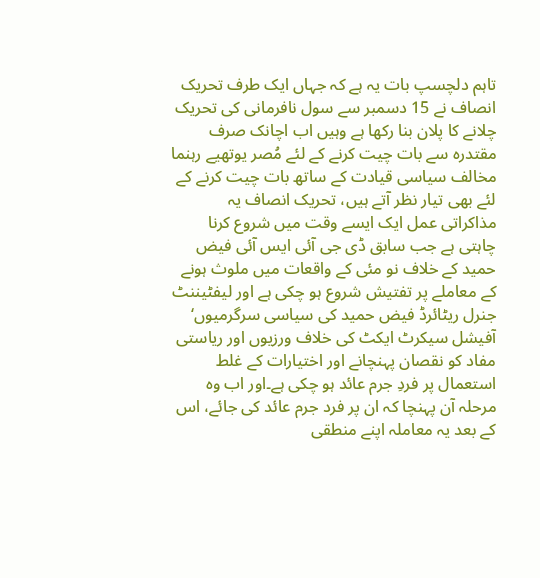تاہم دلچسپ بات یہ ہے کہ جہاں ایک طرف تحریک انصاف نے 15 دسمبر سے سول نافرمانی کی تحریک چلانے کا پلان بنا رکھا ہے وہیں اب اچانک صرف مقتدرہ سے بات چیت کرنے کے لئے مُصر یوتھیے رہنما مخالف سیاسی قیادت کے ساتھ بات چیت کرنے کے لئے بھی تیار نظر آتے ہیں، تحریک انصاف یہ مذاکراتی عمل ایک ایسے وقت میں شروع کرنا چاہتی ہے جب سابق ڈی جی آئی ایس آئی فیض حمید کے خلاف نو مئی کے واقعات میں ملوث ہونے کے معاملے پر تفتیش شروع ہو چکی ہے اور لیفٹیننٹ جنرل ریٹائرڈ فیض حمید کی سیاسی سرگرمیوں‘ آفیشل سیکرٹ ایکٹ کی خلاف ورزیوں اور ریاستی مفاد کو نقصان پہنچانے اور اختیارات کے غلط استعمال پر فردِ جرم عائد ہو چکی ہے۔اور اب وہ مرحلہ آن پہنچا کہ ان پر فرد جرم عائد کی جائے، اس کے بعد یہ معاملہ اپنے منطقی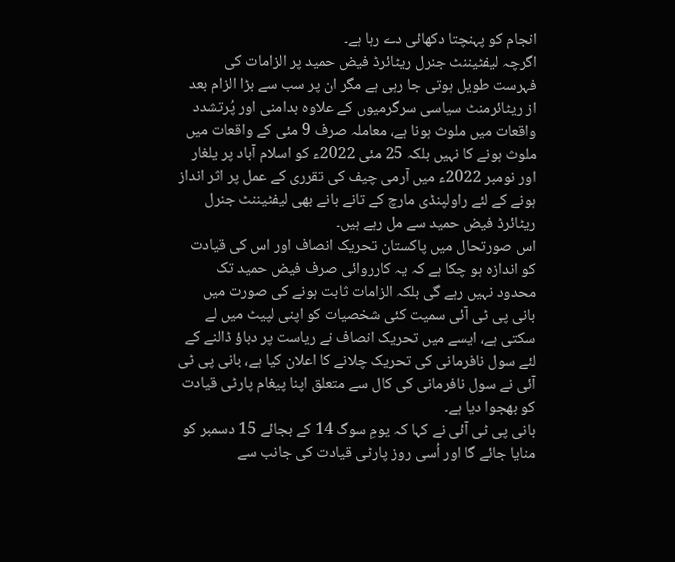انجام کو پہنچتا دکھائی دے رہا ہے۔
اگرچہ لیفٹیننٹ جنرل ریٹائرڈ فیض حمید پر الزامات کی فہرست طویل ہوتی جا رہی ہے مگر ان پر سب سے بڑا الزام بعد از ریٹائرمنٹ سیاسی سرگرمیوں کے علاوہ بدامنی اور پُرتشدد واقعات میں ملوث ہونا ہے، معاملہ صرف 9 مئی کے واقعات میں ملوث ہونے کا نہیں بلکہ 25 مئی 2022ء کو اسلام آباد پر یلغار اور نومبر 2022ء میں آرمی چیف کی تقرری کے عمل پر اثر انداز ہونے کے لئے راولپنڈی مارچ کے تانے بانے بھی لیفٹیننٹ جنرل ریٹائرڈ فیض حمید سے مل رہے ہیں۔
اس صورتحال میں پاکستان تحریک انصاف اور اس کی قیادت کو اندازہ ہو چکا ہے کہ یہ کارروائی صرف فیض حمید تک محدود نہیں رہے گی بلکہ الزامات ثابت ہونے کی صورت میں بانی پی ٹی آئی سمیت کئی شخصیات کو اپنی لپیٹ میں لے سکتی ہے، ایسے میں تحریک انصاف نے ریاست پر دباؤ ڈالنے کے لئے سول نافرمانی کی تحریک چلانے کا اعلان کیا ہے، بانی پی ٹی آئی نے سول نافرمانی کی کال سے متعلق اپنا پیغام پارٹی قیادت کو بھجوا دیا ہے۔
بانی پی ٹی آئی نے کہا کہ یومِ سوگ 14 کے بجائے 15 دسمبر کو منایا جائے گا اور اُسی روز پارٹی قیادت کی جانب سے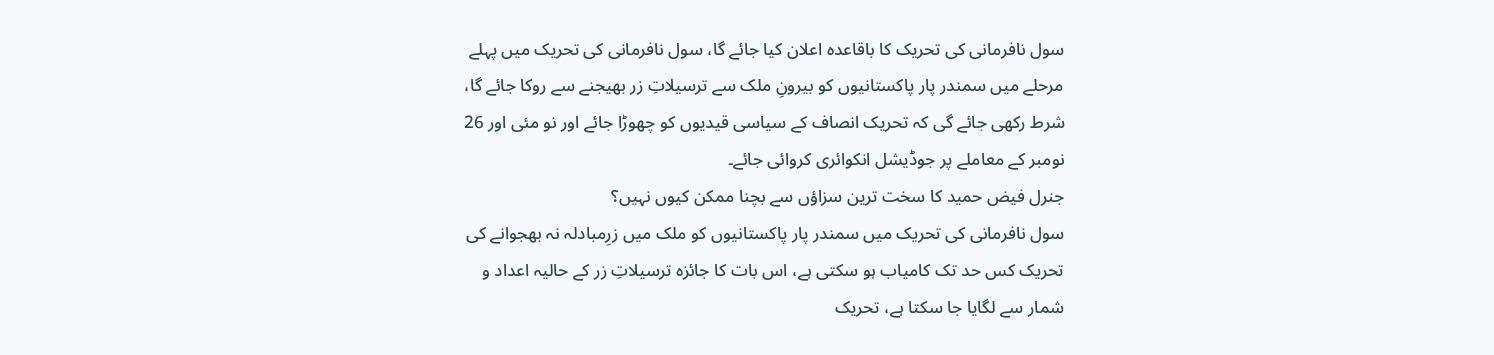سول نافرمانی کی تحریک کا باقاعدہ اعلان کیا جائے گا، سول نافرمانی کی تحریک میں پہلے مرحلے میں سمندر پار پاکستانیوں کو بیرونِ ملک سے ترسیلاتِ زر بھیجنے سے روکا جائے گا، شرط رکھی جائے گی کہ تحریک انصاف کے سیاسی قیدیوں کو چھوڑا جائے اور نو مئی اور 26 نومبر کے معاملے پر جوڈیشل انکوائری کروائی جائے۔
جنرل فیض حمید کا سخت ترین سزاؤں سے بچنا ممکن کیوں نہیں؟
سول نافرمانی کی تحریک میں سمندر پار پاکستانیوں کو ملک میں زرِمبادلہ نہ بھجوانے کی تحریک کس حد تک کامیاب ہو سکتی ہے، اس بات کا جائزہ ترسیلاتِ زر کے حالیہ اعداد و شمار سے لگایا جا سکتا ہے، تحریک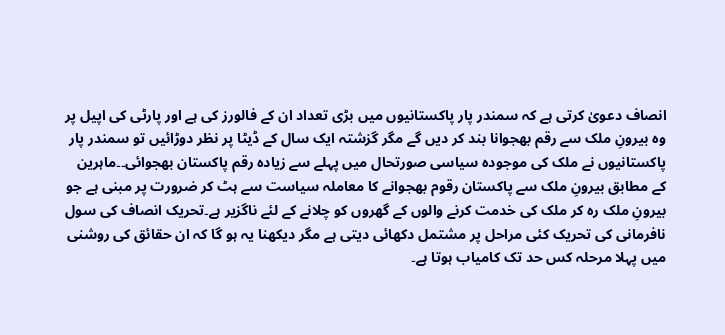انصاف دعویٰ کرتی ہے کہ سمندر پار پاکستانیوں میں بڑی تعداد ان کے فالورز کی ہے اور پارٹی کی اپیل پر وہ بیرونِ ملک سے رقم بھجوانا بند کر دیں گے مگر گزشتہ ایک سال کے ڈیٹا پر نظر دوڑائیں تو سمندر پار پاکستانیوں نے ملک کی موجودہ سیاسی صورتحال میں پہلے سے زیادہ رقم پاکستان بھجوائی۔۔ماہرین کے مطابق بیرونِ ملک سے پاکستان رقوم بھجوانے کا معاملہ سیاست سے ہٹ کر ضرورت پر مبنی ہے جو بیرونِ ملک رہ کر ملک کی خدمت کرنے والوں کے گھروں کو چلانے کے لئے ناگزیر ہے۔تحریک انصاف کی سول نافرمانی کی تحریک کئی مراحل پر مشتمل دکھائی دیتی ہے مگر دیکھنا یہ ہو گا کہ ان حقائق کی روشنی میں پہلا مرحلہ کس حد تک کامیاب ہوتا ہے۔